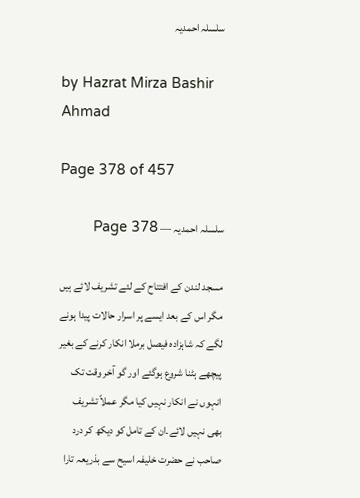سلسلہ احمدیہ

by Hazrat Mirza Bashir Ahmad

Page 378 of 457

سلسلہ احمدیہ — Page 378

مسجد لندن کے افتتاح کے لئے تشریف لائے ہیں مگر اس کے بعد ایسے پر اسرار حالات پیدا ہونے لگے کہ شاہزادہ فیصل برملا انکار کرنے کے بغیر پیچھے ہٹنا شروع ہوگئے اور گو آخر وقت تک انہوں نے انکار نہیں کیا مگر عملاً تشریف بھی نہیں لائے۔ان کے تامل کو دیکھ کر درد صاحب نے حضرت خلیفہ اسیح سے بذریعہ تارا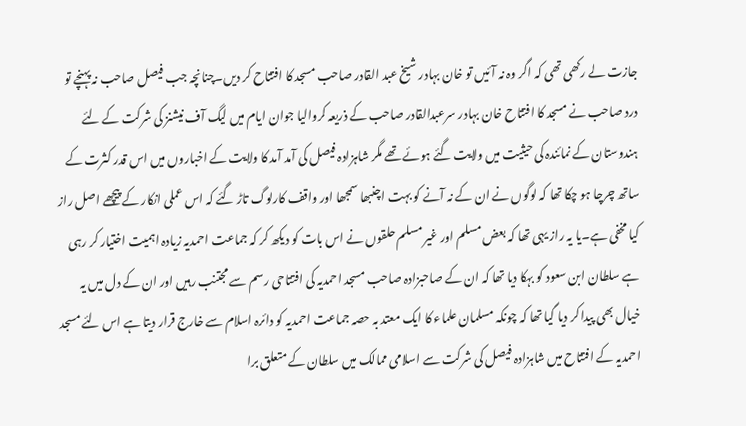جازت لے رکھی تھی کہ اگر وہ نہ آئیں تو خان بہادر شیخ عبد القادر صاحب مسجد کا افتتاح کر دیں۔چنانچہ جب فیصل صاحب نہ پہنچے تو درد صاحب نے مسجد کا افتتاح خان بہادر سرعبدالقادر صاحب کے ذریعہ کروالیا جوان ایام میں لیگ آف نیشنز کی شرکت کے لئے ہندوستان کے نمائندہ کی حیثیت میں ولایت گئے ہوئے تھے مگر شاہزادہ فیصل کی آمد آمد کا ولایت کے اخباروں میں اس قدر کثرت کے ساتھ چرچا ہو چکا تھا کہ لوگوں نے ان کے نہ آنے کو بہت اچنبھا سمجھا اور واقف کارلوگ تاڑ گئے کہ اس عملی انکار کے پیچھے اصل راز کیا مخفی ہے۔یا یہ راز یہی تھا کہ بعض مسلم اور غیر مسلم حلقوں نے اس بات کو دیکھ کر کہ جماعت احمدیہ زیادہ اہمیت اختیار کر رہی ہے سلطان ابن سعود کو بہکا دیا تھا کہ ان کے صاحبزادہ صاحب مسجد احمدیہ کی افتتاحی رسم سے مجتنب رہیں اور ان کے دل میں یہ خیال بھی پیدا کر دیا گیا تھا کہ چونکہ مسلمان علماء کا ایک معتد بہ حصہ جماعت احمدیہ کو دائرہ اسلام سے خارج قرار دیتا ہے اس لئے مسجد احمدیہ کے افتتاح میں شاہزادہ فیصل کی شرکت سے اسلامی ممالک میں سلطان کے متعلق برا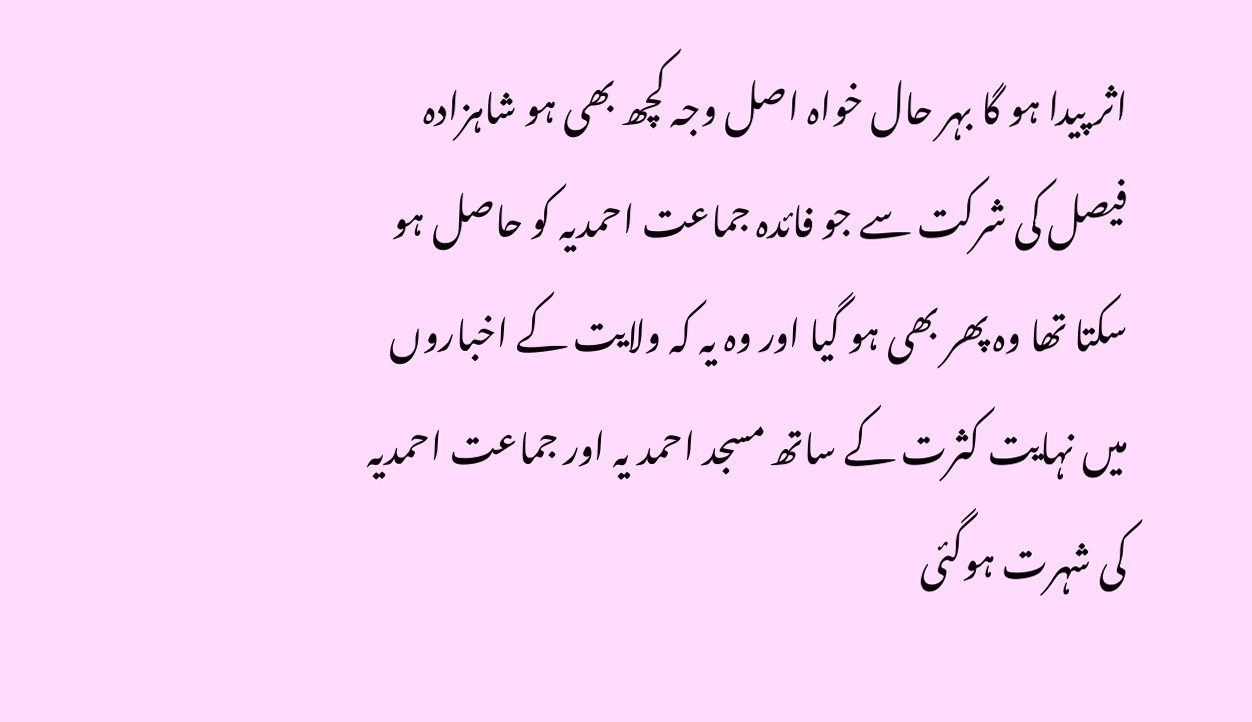اثر پیدا ہو گا بہر حال خواہ اصل وجہ کچھ بھی ہو شاہزادہ فیصل کی شرکت سے جو فائدہ جماعت احمدیہ کو حاصل ہو سکتا تھا وہ پھر بھی ہو گیا اور وہ یہ کہ ولایت کے اخباروں میں نہایت کثرت کے ساتھ مسجد احمد یہ اور جماعت احمدیہ کی شہرت ہوگئی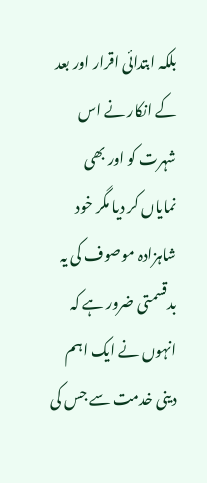بلکہ ابتدائی اقرار اور بعد کے انکار نے اس شہرت کو اور بھی نمایاں کر دیا مگر خود شاہزادہ موصوف کی یہ بدقسمتی ضرور ہے کہ انہوں نے ایک اہم دینی خدمت سے جس کی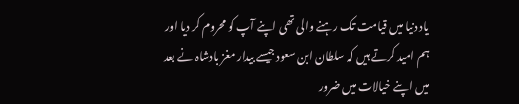یاد دنیا میں قیامت تک رہنے والی تھی اپنے آپ کو محروم کر دیا اور ہم امید کرتے ہیں کہ سلطان ابن سعود جیسے بیدار مغز بادشاہ نے بعد میں اپنے خیالات میں ضرور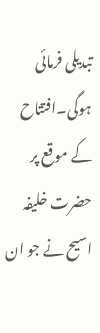تبدیلی فرمائی ہوگی۔افتتاح کے موقع پر حضرت خلیفہ اسیح نے جو ان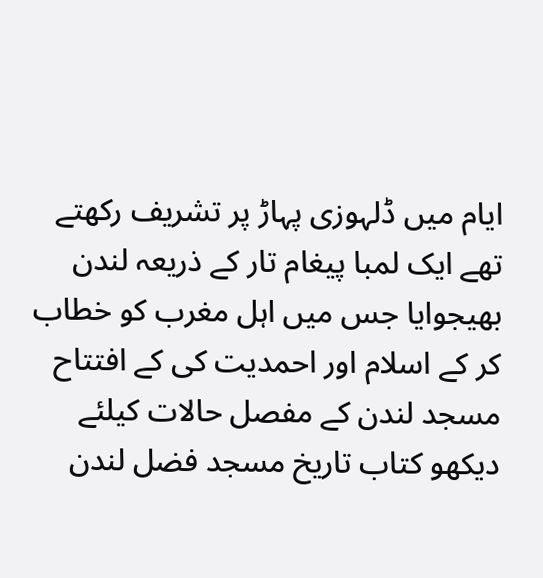ایام میں ڈلہوزی پہاڑ پر تشریف رکھتے تھے ایک لمبا پیغام تار کے ذریعہ لندن بھیجوایا جس میں اہل مغرب کو خطاب کر کے اسلام اور احمدیت کی کے افتتاح مسجد لندن کے مفصل حالات کیلئے دیکھو کتاب تاریخ مسجد فضل لندن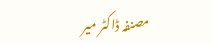مصنفہ ڈاکٹر میر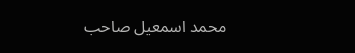محمد اسمعیل صاحب